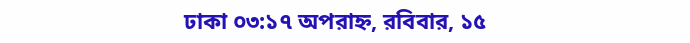ঢাকা ০৩:১৭ অপরাহ্ন, রবিবার, ১৫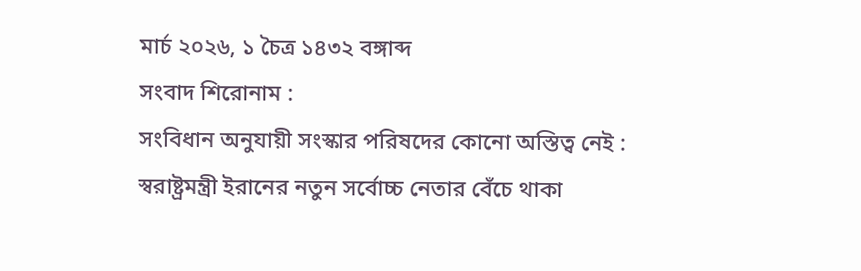মার্চ ২০২৬, ১ চৈত্র ১৪৩২ বঙ্গাব্দ
সংবাদ শিরোনাম :
সংবিধান অনুযায়ী সংস্কার পরিষদের কোনো অস্তিত্ব নেই : স্বরাষ্ট্রমন্ত্রী ইরানের নতুন সর্বোচ্চ নেতার বেঁচে থাকা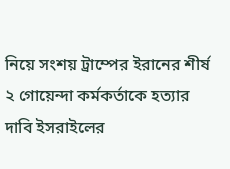নিয়ে সংশয় ট্রাম্পের ইরানের শীর্ষ ২ গোয়েন্দা কর্মকর্তাকে হত্যার দাবি ইসরাইলের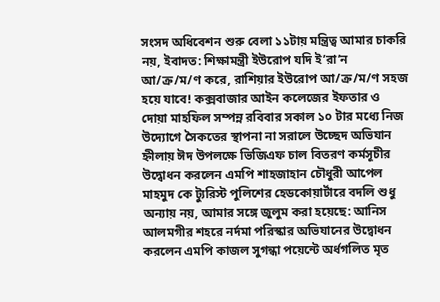সংসদ অধিবেশন শুরু বেলা ১১টায় মন্ত্রিত্ব আমার চাকরি নয়, ইবাদত: শিক্ষামন্ত্রী ইউরোপ যদি ই’রা’ন আ/ক্র/ম/ণ করে, রাশিয়ার ইউরোপ আ/ক্র/ম/ণ সহজ হয়ে যাবে! কক্সবাজার আইন কলেজের ইফতার ও দোয়া মাহফিল সম্পন্ন রবিবার সকাল ১০ টার মধ্যে নিজ উদ্যোগে সৈকতের স্থাপনা না সরালে উচ্ছেদ অভিযান হ্নীলায় ঈদ উপলক্ষে ভিজিএফ চাল বিতরণ কর্মসূচীর উদ্বোধন করলেন এমপি শাহজাহান চৌধুরী আপেল মাহমুদ কে ট্যুরিস্ট পুলিশের হেডকোয়ার্টারে বদলি শুধু অন্যায় নয়, আমার সঙ্গে জুলুম করা হয়েছে: আনিস আলমগীর শহরে নর্দমা পরিস্কার অভিযানের উদ্বোধন করলেন এমপি কাজল সুগন্ধা পয়েন্টে অর্ধগলিত মৃত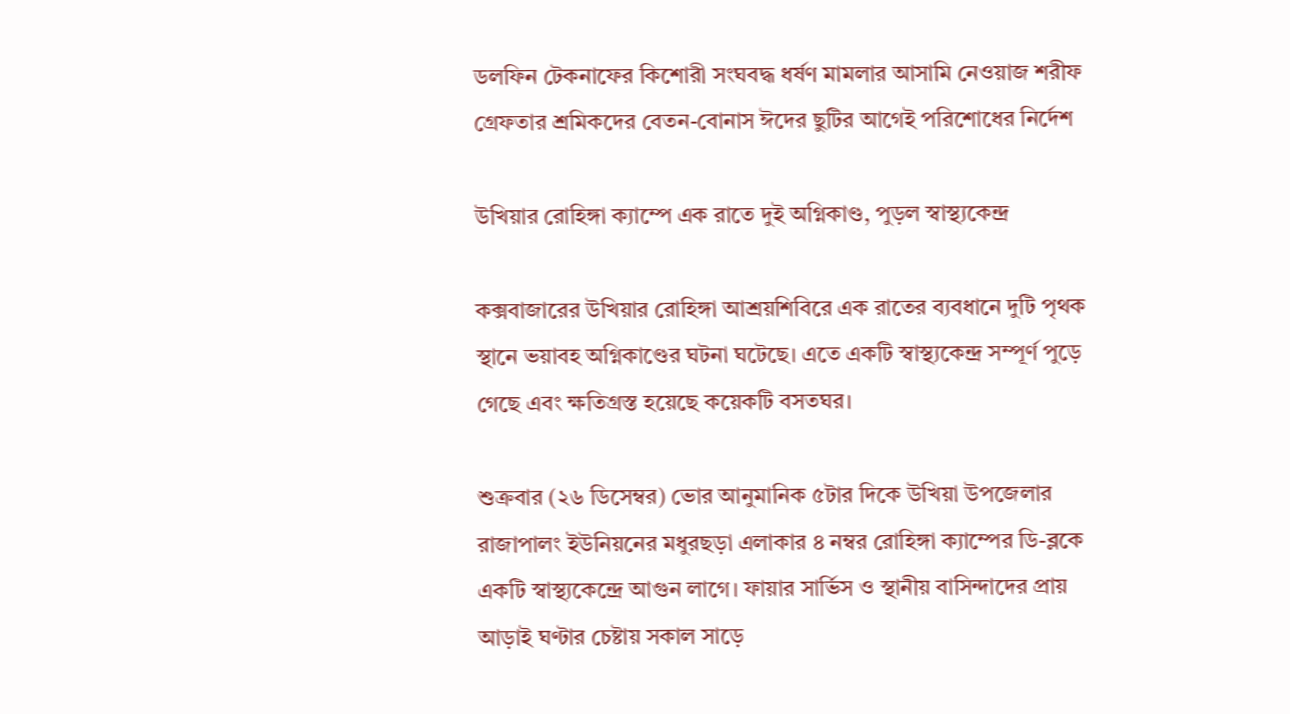ডলফিন টেকনাফের কিশোরী সংঘবদ্ধ ধর্ষণ মামলার আসামি নেওয়াজ শরীফ গ্রেফতার শ্রমিকদের বেতন-বোনাস ঈদের ছুটির আগেই পরিশোধের নির্দেশ

উখিয়ার রোহিঙ্গা ক্যাম্পে এক রাতে দুই অগ্নিকাণ্ড, পুড়ল স্বাস্থ্যকেন্দ্র

কক্সবাজারের উখিয়ার রোহিঙ্গা আশ্রয়শিবিরে এক রাতের ব্যবধানে দুটি পৃথক স্থানে ভয়াবহ অগ্নিকাণ্ডের ঘটনা ঘটেছে। এতে একটি স্বাস্থ্যকেন্দ্র সম্পূর্ণ পুড়ে গেছে এবং ক্ষতিগ্রস্ত হয়েছে কয়েকটি বসতঘর।

শুক্রবার (২৬ ডিসেম্বর) ভোর আনুমানিক ৫টার দিকে উখিয়া উপজেলার রাজাপালং ইউনিয়নের মধুরছড়া এলাকার ৪ নম্বর রোহিঙ্গা ক্যাম্পের ডি-ব্লকে একটি স্বাস্থ্যকেন্দ্রে আগুন লাগে। ফায়ার সার্ভিস ও স্থানীয় বাসিন্দাদের প্রায় আড়াই ঘণ্টার চেষ্টায় সকাল সাড়ে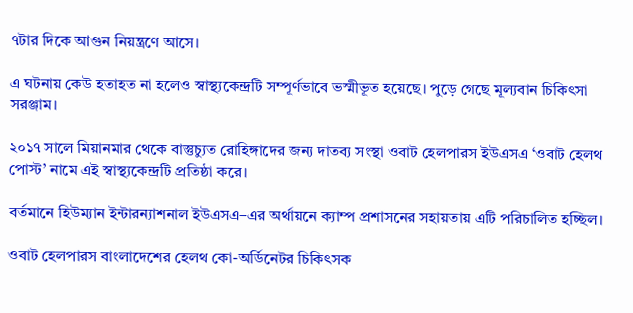৭টার দিকে আগুন নিয়ন্ত্রণে আসে।

এ ঘটনায় কেউ হতাহত না হলেও স্বাস্থ্যকেন্দ্রটি সম্পূর্ণভাবে ভস্মীভূত হয়েছে। পুড়ে গেছে মূল্যবান চিকিৎসা সরঞ্জাম।

২০১৭ সালে মিয়ানমার থেকে বাস্তুচ্যুত রোহিঙ্গাদের জন্য দাতব্য সংস্থা ওবাট হেলপারস ইউএসএ ‘ওবাট হেলথ পোস্ট’ নামে এই স্বাস্থ্যকেন্দ্রটি প্রতিষ্ঠা করে।

বর্তমানে হিউম্যান ইন্টারন্যাশনাল ইউএসএ–এর অর্থায়নে ক্যাম্প প্রশাসনের সহায়তায় এটি পরিচালিত হচ্ছিল।

ওবাট হেলপারস বাংলাদেশের হেলথ কো-অর্ডিনেটর চিকিৎসক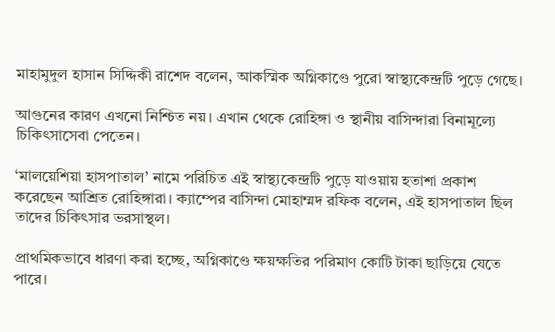মাহামুদুল হাসান সিদ্দিকী রাশেদ বলেন, আকস্মিক অগ্নিকাণ্ডে পুরো স্বাস্থ্যকেন্দ্রটি পুড়ে গেছে।

আগুনের কারণ এখনো নিশ্চিত নয়। এখান থেকে রোহিঙ্গা ও স্থানীয় বাসিন্দারা বিনামূল্যে চিকিৎসাসেবা পেতেন।

‘মালয়েশিয়া হাসপাতাল’ নামে পরিচিত এই স্বাস্থ্যকেন্দ্রটি পুড়ে যাওয়ায় হতাশা প্রকাশ করেছেন আশ্রিত রোহিঙ্গারা। ক্যাম্পের বাসিন্দা মোহাম্মদ রফিক বলেন, এই হাসপাতাল ছিল তাদের চিকিৎসার ভরসাস্থল।

প্রাথমিকভাবে ধারণা করা হচ্ছে, অগ্নিকাণ্ডে ক্ষয়ক্ষতির পরিমাণ কোটি টাকা ছাড়িয়ে যেতে পারে।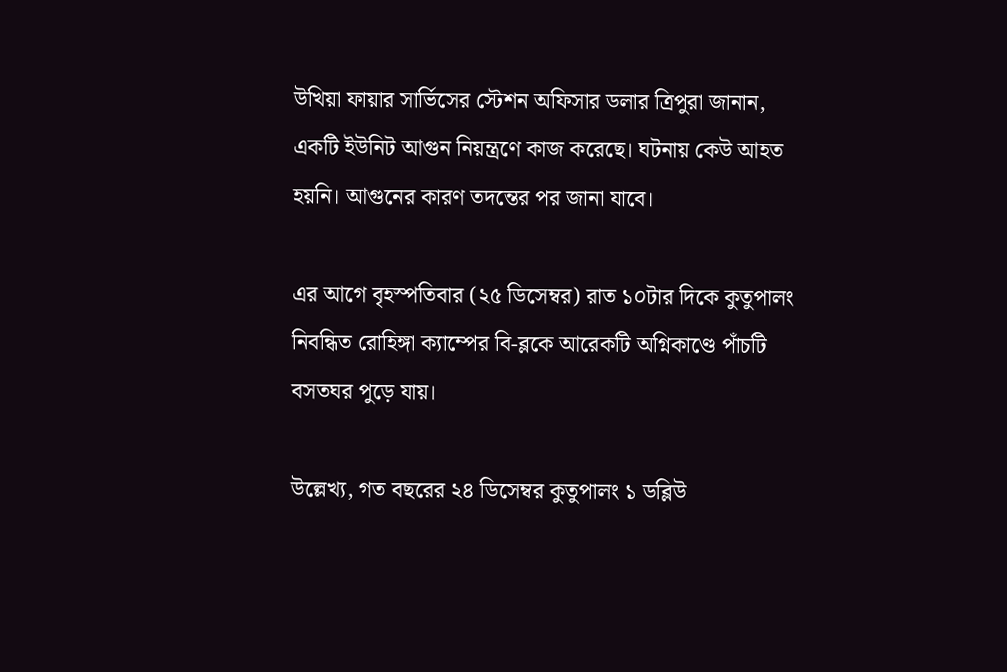উখিয়া ফায়ার সার্ভিসের স্টেশন অফিসার ডলার ত্রিপুরা জানান, একটি ইউনিট আগুন নিয়ন্ত্রণে কাজ করেছে। ঘটনায় কেউ আহত হয়নি। আগুনের কারণ তদন্তের পর জানা যাবে।

এর আগে বৃহস্পতিবার (২৫ ডিসেম্বর) রাত ১০টার দিকে কুতুপালং নিবন্ধিত রোহিঙ্গা ক্যাম্পের বি-ব্লকে আরেকটি অগ্নিকাণ্ডে পাঁচটি বসতঘর পুড়ে যায়।

উল্লেখ্য, গত বছরের ২৪ ডিসেম্বর কুতুপালং ১ ডব্লিউ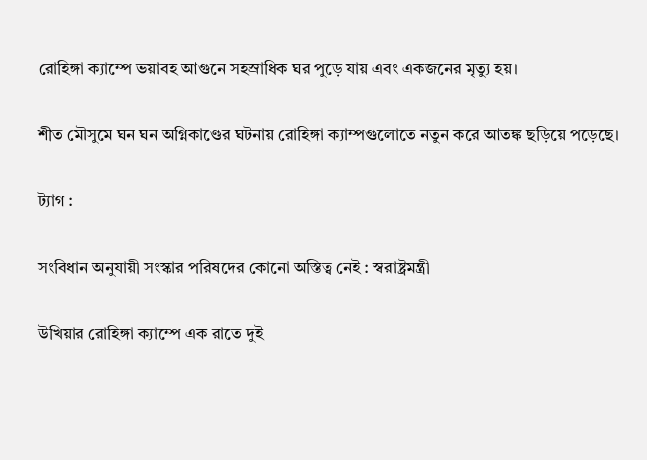রোহিঙ্গা ক্যাম্পে ভয়াবহ আগুনে সহস্রাধিক ঘর পুড়ে যায় এবং একজনের মৃত্যু হয়।

শীত মৌসুমে ঘন ঘন অগ্নিকাণ্ডের ঘটনায় রোহিঙ্গা ক্যাম্পগুলোতে নতুন করে আতঙ্ক ছড়িয়ে পড়েছে।

ট্যাগ :

সংবিধান অনুযায়ী সংস্কার পরিষদের কোনো অস্তিত্ব নেই : স্বরাষ্ট্রমন্ত্রী

উখিয়ার রোহিঙ্গা ক্যাম্পে এক রাতে দুই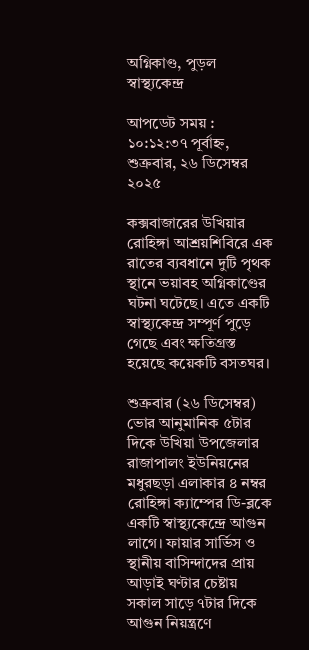অগ্নিকাণ্ড, পুড়ল স্বাস্থ্যকেন্দ্র

আপডেট সময় : ১০:১২:৩৭ পূর্বাহ্ন, শুক্রবার, ২৬ ডিসেম্বর ২০২৫

কক্সবাজারের উখিয়ার রোহিঙ্গা আশ্রয়শিবিরে এক রাতের ব্যবধানে দুটি পৃথক স্থানে ভয়াবহ অগ্নিকাণ্ডের ঘটনা ঘটেছে। এতে একটি স্বাস্থ্যকেন্দ্র সম্পূর্ণ পুড়ে গেছে এবং ক্ষতিগ্রস্ত হয়েছে কয়েকটি বসতঘর।

শুক্রবার (২৬ ডিসেম্বর) ভোর আনুমানিক ৫টার দিকে উখিয়া উপজেলার রাজাপালং ইউনিয়নের মধুরছড়া এলাকার ৪ নম্বর রোহিঙ্গা ক্যাম্পের ডি-ব্লকে একটি স্বাস্থ্যকেন্দ্রে আগুন লাগে। ফায়ার সার্ভিস ও স্থানীয় বাসিন্দাদের প্রায় আড়াই ঘণ্টার চেষ্টায় সকাল সাড়ে ৭টার দিকে আগুন নিয়ন্ত্রণে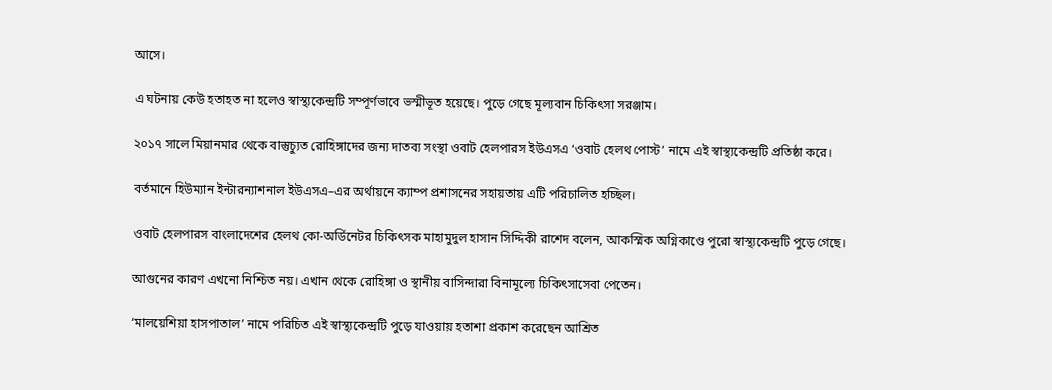আসে।

এ ঘটনায় কেউ হতাহত না হলেও স্বাস্থ্যকেন্দ্রটি সম্পূর্ণভাবে ভস্মীভূত হয়েছে। পুড়ে গেছে মূল্যবান চিকিৎসা সরঞ্জাম।

২০১৭ সালে মিয়ানমার থেকে বাস্তুচ্যুত রোহিঙ্গাদের জন্য দাতব্য সংস্থা ওবাট হেলপারস ইউএসএ ‘ওবাট হেলথ পোস্ট’ নামে এই স্বাস্থ্যকেন্দ্রটি প্রতিষ্ঠা করে।

বর্তমানে হিউম্যান ইন্টারন্যাশনাল ইউএসএ–এর অর্থায়নে ক্যাম্প প্রশাসনের সহায়তায় এটি পরিচালিত হচ্ছিল।

ওবাট হেলপারস বাংলাদেশের হেলথ কো-অর্ডিনেটর চিকিৎসক মাহামুদুল হাসান সিদ্দিকী রাশেদ বলেন, আকস্মিক অগ্নিকাণ্ডে পুরো স্বাস্থ্যকেন্দ্রটি পুড়ে গেছে।

আগুনের কারণ এখনো নিশ্চিত নয়। এখান থেকে রোহিঙ্গা ও স্থানীয় বাসিন্দারা বিনামূল্যে চিকিৎসাসেবা পেতেন।

‘মালয়েশিয়া হাসপাতাল’ নামে পরিচিত এই স্বাস্থ্যকেন্দ্রটি পুড়ে যাওয়ায় হতাশা প্রকাশ করেছেন আশ্রিত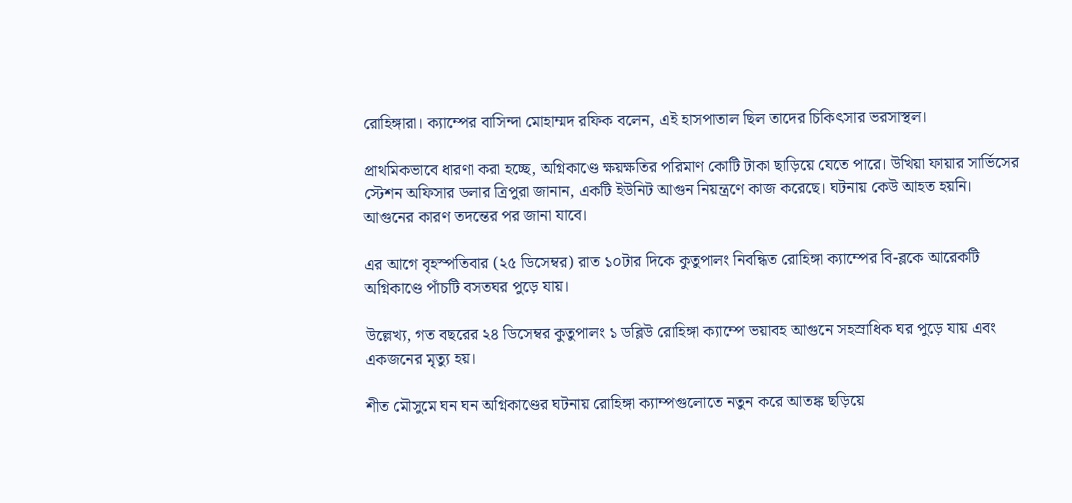রোহিঙ্গারা। ক্যাম্পের বাসিন্দা মোহাম্মদ রফিক বলেন, এই হাসপাতাল ছিল তাদের চিকিৎসার ভরসাস্থল।

প্রাথমিকভাবে ধারণা করা হচ্ছে, অগ্নিকাণ্ডে ক্ষয়ক্ষতির পরিমাণ কোটি টাকা ছাড়িয়ে যেতে পারে। উখিয়া ফায়ার সার্ভিসের স্টেশন অফিসার ডলার ত্রিপুরা জানান, একটি ইউনিট আগুন নিয়ন্ত্রণে কাজ করেছে। ঘটনায় কেউ আহত হয়নি। আগুনের কারণ তদন্তের পর জানা যাবে।

এর আগে বৃহস্পতিবার (২৫ ডিসেম্বর) রাত ১০টার দিকে কুতুপালং নিবন্ধিত রোহিঙ্গা ক্যাম্পের বি-ব্লকে আরেকটি অগ্নিকাণ্ডে পাঁচটি বসতঘর পুড়ে যায়।

উল্লেখ্য, গত বছরের ২৪ ডিসেম্বর কুতুপালং ১ ডব্লিউ রোহিঙ্গা ক্যাম্পে ভয়াবহ আগুনে সহস্রাধিক ঘর পুড়ে যায় এবং একজনের মৃত্যু হয়।

শীত মৌসুমে ঘন ঘন অগ্নিকাণ্ডের ঘটনায় রোহিঙ্গা ক্যাম্পগুলোতে নতুন করে আতঙ্ক ছড়িয়ে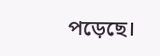পড়েছে।